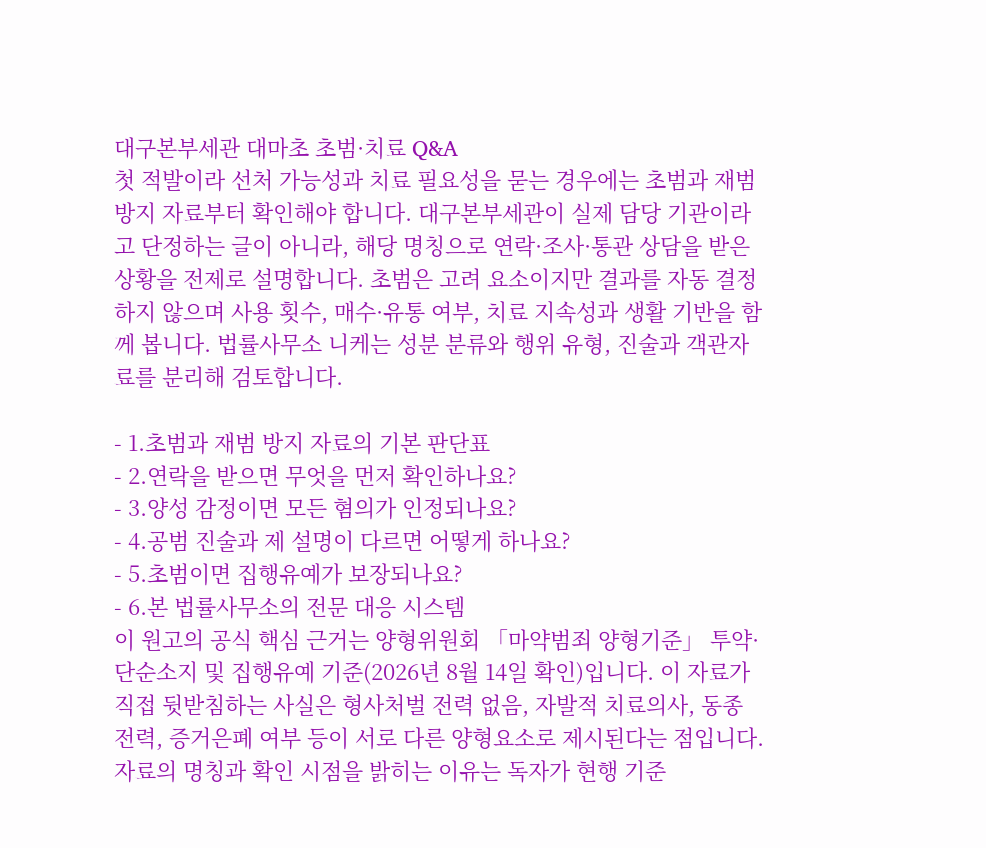대구본부세관 대마초 초범·치료 Q&A
첫 적발이라 선처 가능성과 치료 필요성을 묻는 경우에는 초범과 재범 방지 자료부터 확인해야 합니다. 대구본부세관이 실제 담당 기관이라고 단정하는 글이 아니라, 해당 명칭으로 연락·조사·통관 상담을 받은 상황을 전제로 설명합니다. 초범은 고려 요소이지만 결과를 자동 결정하지 않으며 사용 횟수, 매수·유통 여부, 치료 지속성과 생활 기반을 함께 봅니다. 법률사무소 니케는 성분 분류와 행위 유형, 진술과 객관자료를 분리해 검토합니다.

- 1.초범과 재범 방지 자료의 기본 판단표
- 2.연락을 받으면 무엇을 먼저 확인하나요?
- 3.양성 감정이면 모든 혐의가 인정되나요?
- 4.공범 진술과 제 설명이 다르면 어떻게 하나요?
- 5.초범이면 집행유예가 보장되나요?
- 6.본 법률사무소의 전문 대응 시스템
이 원고의 공식 핵심 근거는 양형위원회 「마약범죄 양형기준」 투약·단순소지 및 집행유예 기준(2026년 8월 14일 확인)입니다. 이 자료가 직접 뒷받침하는 사실은 형사처벌 전력 없음, 자발적 치료의사, 동종 전력, 증거은폐 여부 등이 서로 다른 양형요소로 제시된다는 점입니다. 자료의 명칭과 확인 시점을 밝히는 이유는 독자가 현행 기준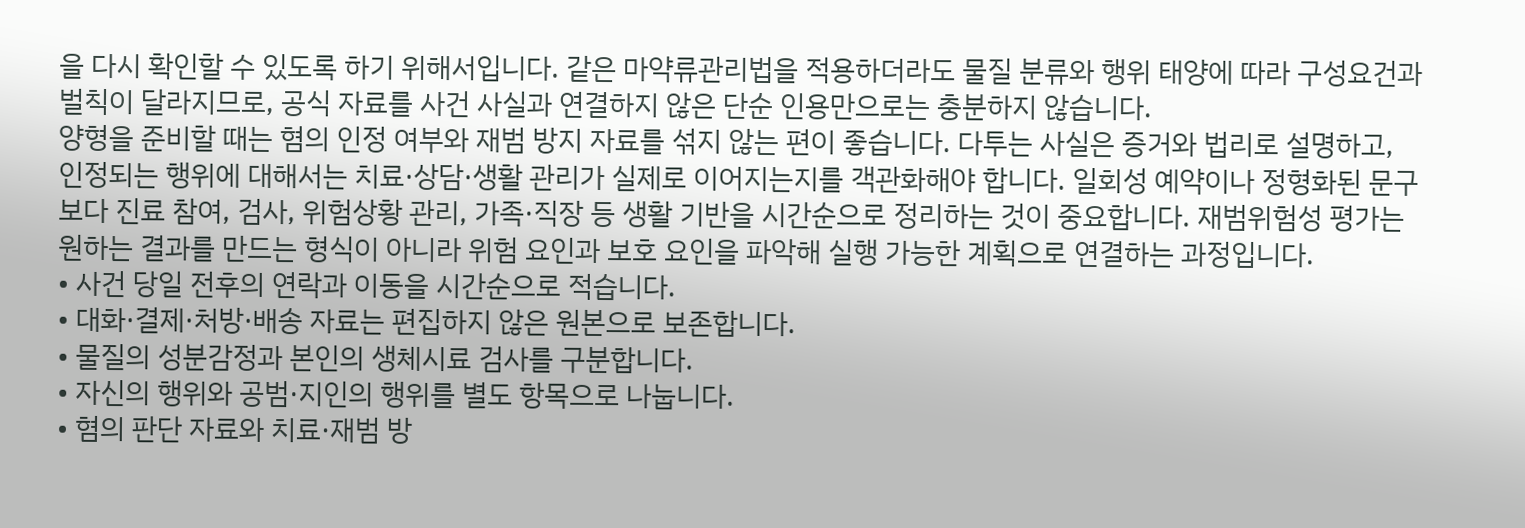을 다시 확인할 수 있도록 하기 위해서입니다. 같은 마약류관리법을 적용하더라도 물질 분류와 행위 태양에 따라 구성요건과 벌칙이 달라지므로, 공식 자료를 사건 사실과 연결하지 않은 단순 인용만으로는 충분하지 않습니다.
양형을 준비할 때는 혐의 인정 여부와 재범 방지 자료를 섞지 않는 편이 좋습니다. 다투는 사실은 증거와 법리로 설명하고, 인정되는 행위에 대해서는 치료·상담·생활 관리가 실제로 이어지는지를 객관화해야 합니다. 일회성 예약이나 정형화된 문구보다 진료 참여, 검사, 위험상황 관리, 가족·직장 등 생활 기반을 시간순으로 정리하는 것이 중요합니다. 재범위험성 평가는 원하는 결과를 만드는 형식이 아니라 위험 요인과 보호 요인을 파악해 실행 가능한 계획으로 연결하는 과정입니다.
• 사건 당일 전후의 연락과 이동을 시간순으로 적습니다.
• 대화·결제·처방·배송 자료는 편집하지 않은 원본으로 보존합니다.
• 물질의 성분감정과 본인의 생체시료 검사를 구분합니다.
• 자신의 행위와 공범·지인의 행위를 별도 항목으로 나눕니다.
• 혐의 판단 자료와 치료·재범 방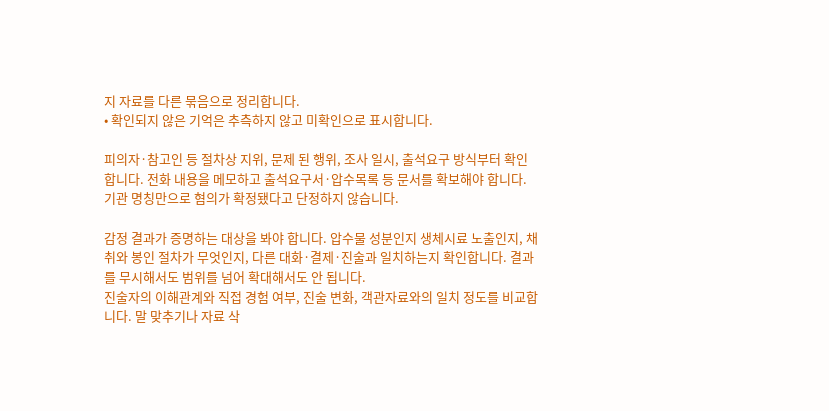지 자료를 다른 묶음으로 정리합니다.
• 확인되지 않은 기억은 추측하지 않고 미확인으로 표시합니다.

피의자·참고인 등 절차상 지위, 문제 된 행위, 조사 일시, 출석요구 방식부터 확인합니다. 전화 내용을 메모하고 출석요구서·압수목록 등 문서를 확보해야 합니다. 기관 명칭만으로 혐의가 확정됐다고 단정하지 않습니다.

감정 결과가 증명하는 대상을 봐야 합니다. 압수물 성분인지 생체시료 노출인지, 채취와 봉인 절차가 무엇인지, 다른 대화·결제·진술과 일치하는지 확인합니다. 결과를 무시해서도 범위를 넘어 확대해서도 안 됩니다.
진술자의 이해관계와 직접 경험 여부, 진술 변화, 객관자료와의 일치 정도를 비교합니다. 말 맞추기나 자료 삭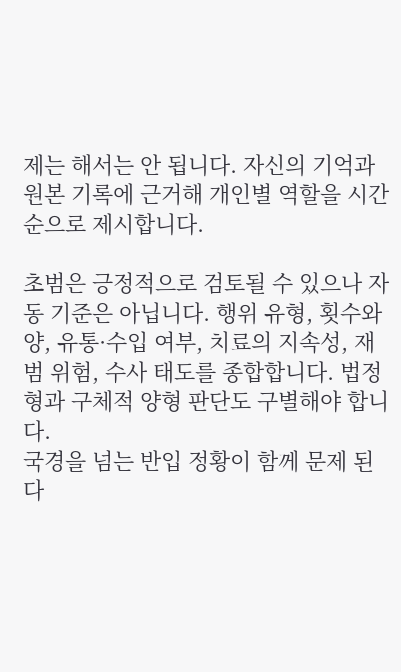제는 해서는 안 됩니다. 자신의 기억과 원본 기록에 근거해 개인별 역할을 시간순으로 제시합니다.

초범은 긍정적으로 검토될 수 있으나 자동 기준은 아닙니다. 행위 유형, 횟수와 양, 유통·수입 여부, 치료의 지속성, 재범 위험, 수사 태도를 종합합니다. 법정형과 구체적 양형 판단도 구별해야 합니다.
국경을 넘는 반입 정황이 함께 문제 된다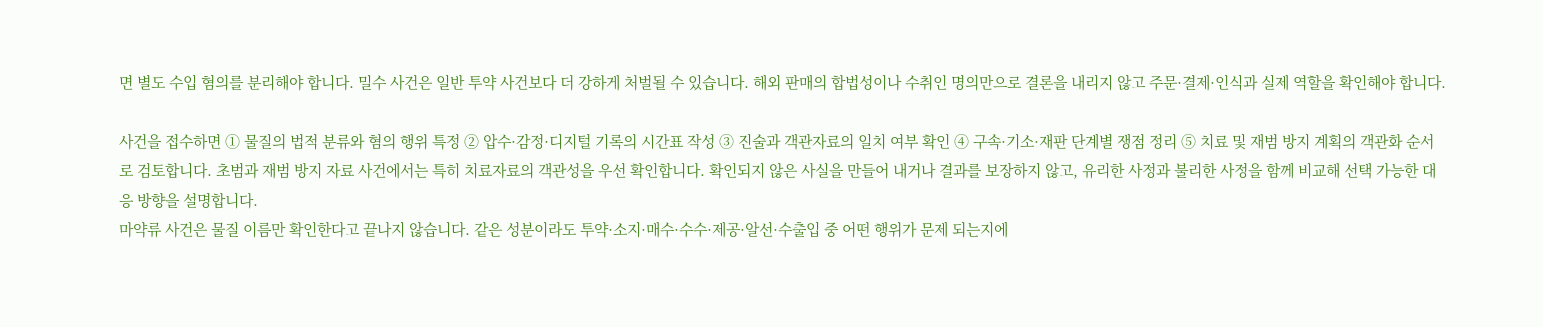면 별도 수입 혐의를 분리해야 합니다. 밀수 사건은 일반 투약 사건보다 더 강하게 처벌될 수 있습니다. 해외 판매의 합법성이나 수취인 명의만으로 결론을 내리지 않고 주문·결제·인식과 실제 역할을 확인해야 합니다.

사건을 접수하면 ① 물질의 법적 분류와 혐의 행위 특정 ② 압수·감정·디지털 기록의 시간표 작성 ③ 진술과 객관자료의 일치 여부 확인 ④ 구속·기소·재판 단계별 쟁점 정리 ⑤ 치료 및 재범 방지 계획의 객관화 순서로 검토합니다. 초범과 재범 방지 자료 사건에서는 특히 치료자료의 객관성을 우선 확인합니다. 확인되지 않은 사실을 만들어 내거나 결과를 보장하지 않고, 유리한 사정과 불리한 사정을 함께 비교해 선택 가능한 대응 방향을 설명합니다.
마약류 사건은 물질 이름만 확인한다고 끝나지 않습니다. 같은 성분이라도 투약·소지·매수·수수·제공·알선·수출입 중 어떤 행위가 문제 되는지에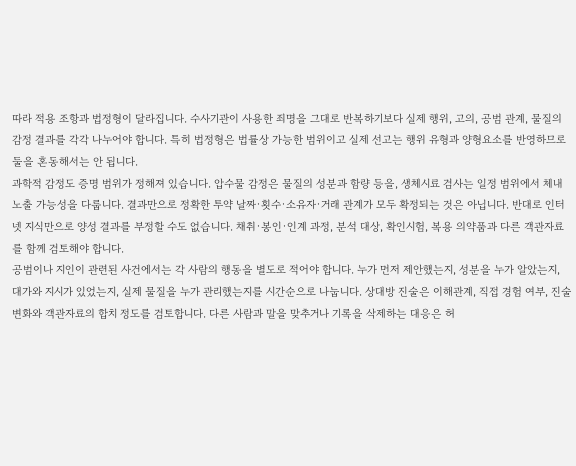따라 적용 조항과 법정형이 달라집니다. 수사기관이 사용한 죄명을 그대로 반복하기보다 실제 행위, 고의, 공범 관계, 물질의 감정 결과를 각각 나누어야 합니다. 특히 법정형은 법률상 가능한 범위이고 실제 선고는 행위 유형과 양형요소를 반영하므로 둘을 혼동해서는 안 됩니다.
과학적 감정도 증명 범위가 정해져 있습니다. 압수물 감정은 물질의 성분과 함량 등을, 생체시료 검사는 일정 범위에서 체내 노출 가능성을 다룹니다. 결과만으로 정확한 투약 날짜·횟수·소유자·거래 관계가 모두 확정되는 것은 아닙니다. 반대로 인터넷 지식만으로 양성 결과를 부정할 수도 없습니다. 채취·봉인·인계 과정, 분석 대상, 확인시험, 복용 의약품과 다른 객관자료를 함께 검토해야 합니다.
공범이나 지인이 관련된 사건에서는 각 사람의 행동을 별도로 적어야 합니다. 누가 먼저 제안했는지, 성분을 누가 알았는지, 대가와 지시가 있었는지, 실제 물질을 누가 관리했는지를 시간순으로 나눕니다. 상대방 진술은 이해관계, 직접 경험 여부, 진술 변화와 객관자료의 합치 정도를 검토합니다. 다른 사람과 말을 맞추거나 기록을 삭제하는 대응은 허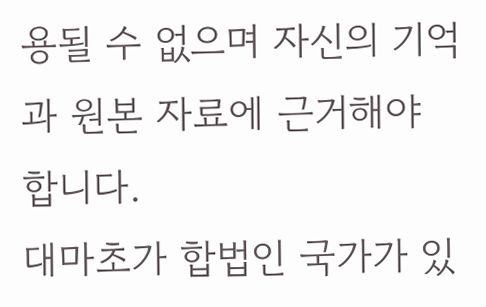용될 수 없으며 자신의 기억과 원본 자료에 근거해야 합니다.
대마초가 합법인 국가가 있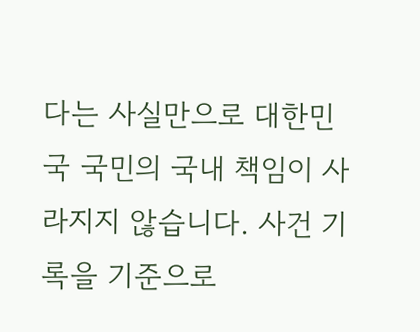다는 사실만으로 대한민국 국민의 국내 책임이 사라지지 않습니다. 사건 기록을 기준으로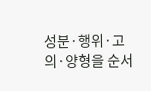성분·행위·고의·양형을 순서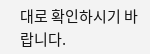대로 확인하시기 바랍니다.